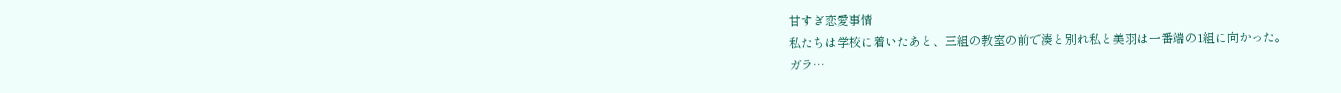甘すぎ恋愛事情
私たちは学校に着いたあと、三組の教室の前で湊と別れ私と美羽は一番端の1組に向かった。
ガラ…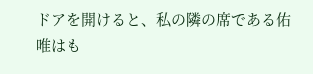ドアを開けると、私の隣の席である佑唯はも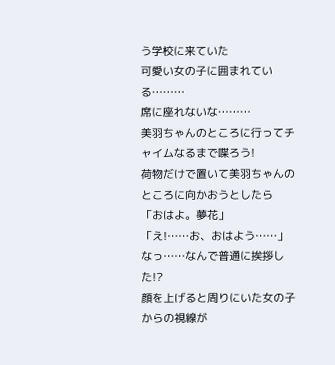う学校に来ていた
可愛い女の子に囲まれている………
席に座れないな………
美羽ちゃんのところに行ってチャイムなるまで喋ろう!
荷物だけで置いて美羽ちゃんのところに向かおうとしたら
「おはよ。夢花」
「え!……お、おはよう……」
なっ……なんで普通に挨拶した!?
顔を上げると周りにいた女の子からの視線が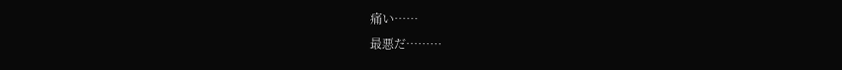痛い……
最悪だ………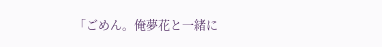「ごめん。俺夢花と一緒に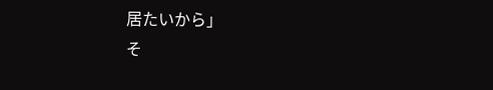居たいから」
そ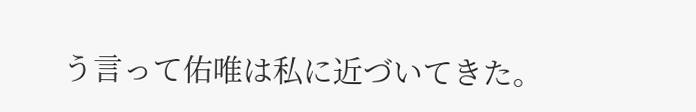う言って佑唯は私に近づいてきた。